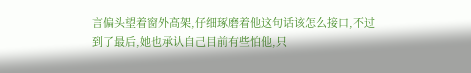言偏头望着窗外高架,仔细琢磨着他这句话该怎么接口,不过到了最后,她也承认自己目前有些怕他,只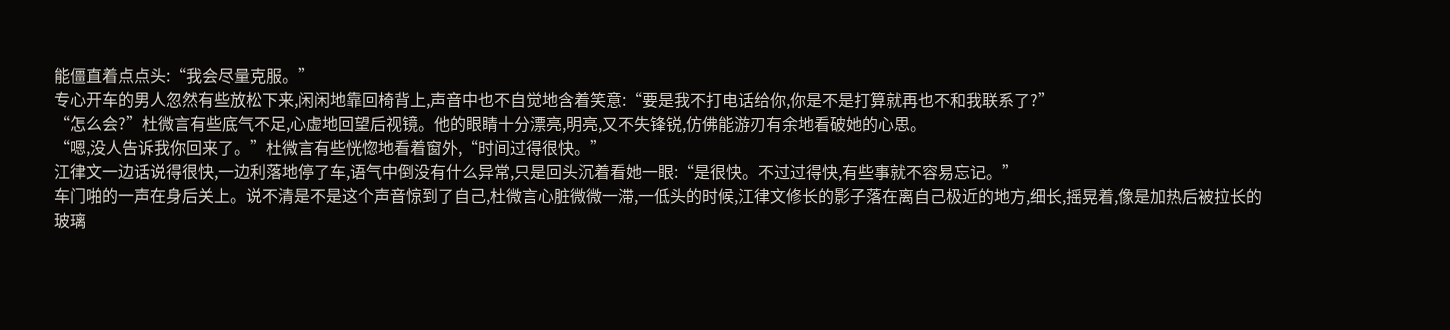能僵直着点点头:“我会尽量克服。”
专心开车的男人忽然有些放松下来,闲闲地靠回椅背上,声音中也不自觉地含着笑意:“要是我不打电话给你,你是不是打算就再也不和我联系了?”
“怎么会?”杜微言有些底气不足,心虚地回望后视镜。他的眼睛十分漂亮,明亮,又不失锋锐,仿佛能游刃有余地看破她的心思。
“嗯,没人告诉我你回来了。”杜微言有些恍惚地看着窗外,“时间过得很快。”
江律文一边话说得很快,一边利落地停了车,语气中倒没有什么异常,只是回头沉着看她一眼:“是很快。不过过得快,有些事就不容易忘记。”
车门啪的一声在身后关上。说不清是不是这个声音惊到了自己,杜微言心脏微微一滞,一低头的时候,江律文修长的影子落在离自己极近的地方,细长,摇晃着,像是加热后被拉长的玻璃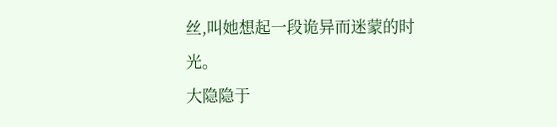丝,叫她想起一段诡异而迷蒙的时光。
大隐隐于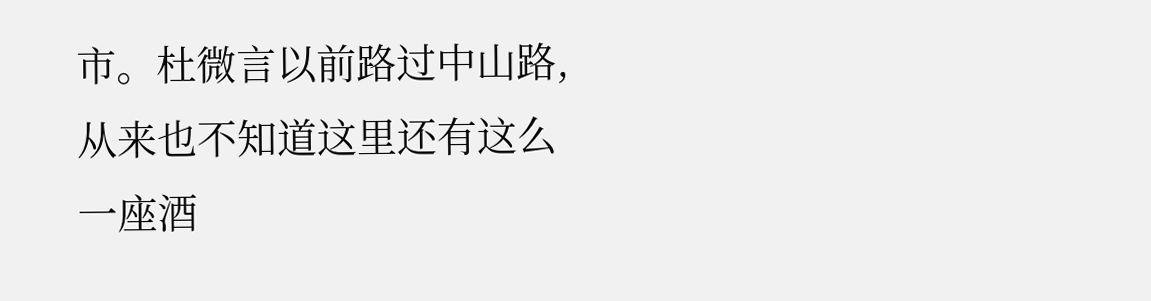市。杜微言以前路过中山路,从来也不知道这里还有这么一座酒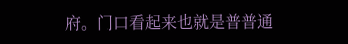府。门口看起来也就是普普通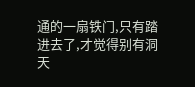通的一扇铁门,只有踏进去了,才觉得别有洞天